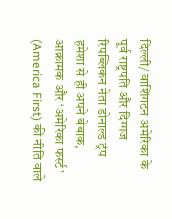दिल्ली/ वाशिंगटन अमेरिका के पूर्व राष्ट्रपति और दिग्गज रिपब्लिकन नेता डोनाल्ड ट्रंप हमेशा से ही अपने बेबाक, आक्रामक और ‘अमेरिका फर्स्ट’ (America First) की नीति वाले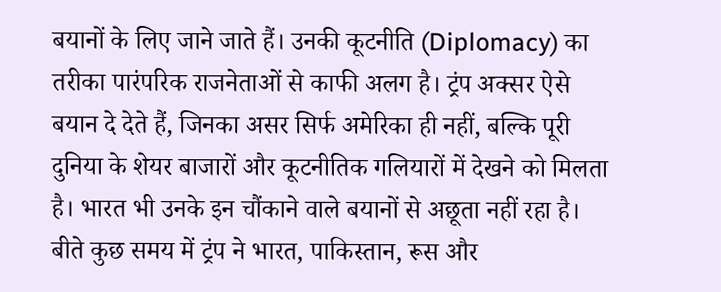बयानों के लिए जाने जाते हैं। उनकी कूटनीति (Diplomacy) का तरीका पारंपरिक राजनेताओं से काफी अलग है। ट्रंप अक्सर ऐसे बयान दे देते हैं, जिनका असर सिर्फ अमेरिका ही नहीं, बल्कि पूरी दुनिया के शेयर बाजारों और कूटनीतिक गलियारों में देखने को मिलता है। भारत भी उनके इन चौंकाने वाले बयानों से अछूता नहीं रहा है। बीते कुछ समय में ट्रंप ने भारत, पाकिस्तान, रूस और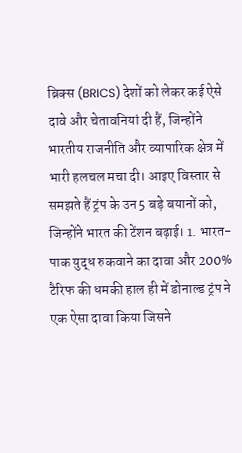ब्रिक्स (BRICS) देशों को लेकर कई ऐसे दावे और चेतावनियां दी हैं, जिन्होंने भारतीय राजनीति और व्यापारिक क्षेत्र में भारी हलचल मचा दी। आइए विस्तार से समझते हैं ट्रंप के उन 5 बड़े बयानों को, जिन्होंने भारत की टेंशन बढ़ाई। 1. भारत-पाक युद्ध रुकवाने का दावा और 200% टैरिफ की धमकी हाल ही में डोनाल्ड ट्रंप ने एक ऐसा दावा किया जिसने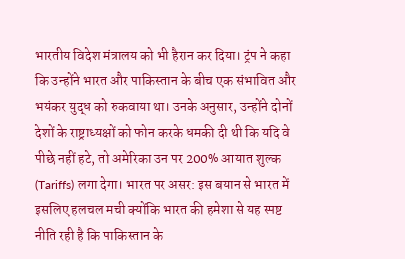भारतीय विदेश मंत्रालय को भी हैरान कर दिया। ट्रंप ने कहा कि उन्होंने भारत और पाकिस्तान के बीच एक संभावित और भयंकर युद्ध को रुकवाया था। उनके अनुसार, उन्होंने दोनों देशों के राष्ट्राध्यक्षों को फोन करके धमकी दी थी कि यदि वे पीछे नहीं हटे, तो अमेरिका उन पर 200% आयात शुल्क (Tariffs) लगा देगा। भारत पर असर: इस बयान से भारत में इसलिए हलचल मची क्योंकि भारत की हमेशा से यह स्पष्ट नीति रही है कि पाकिस्तान के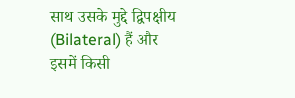साथ उसके मुद्दे द्विपक्षीय (Bilateral) हैं और इसमें किसी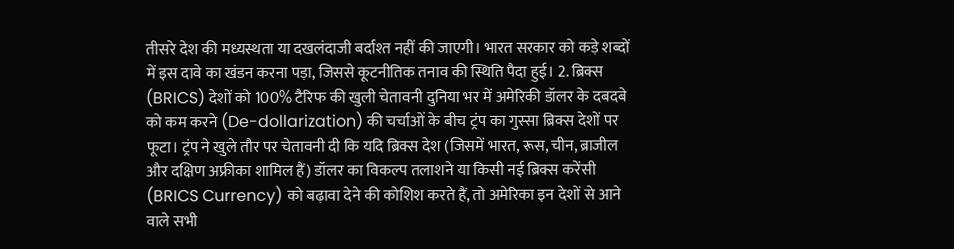तीसरे देश की मध्यस्थता या दखलंदाजी बर्दाश्त नहीं की जाएगी। भारत सरकार को कड़े शब्दों में इस दावे का खंडन करना पड़ा, जिससे कूटनीतिक तनाव की स्थिति पैदा हुई। 2. ब्रिक्स (BRICS) देशों को 100% टैरिफ की खुली चेतावनी दुनिया भर में अमेरिकी डॉलर के दबदबे को कम करने (De-dollarization) की चर्चाओं के बीच ट्रंप का गुस्सा ब्रिक्स देशों पर फूटा। ट्रंप ने खुले तौर पर चेतावनी दी कि यदि ब्रिक्स देश (जिसमें भारत, रूस, चीन, ब्राजील और दक्षिण अफ्रीका शामिल हैं) डॉलर का विकल्प तलाशने या किसी नई ब्रिक्स करेंसी (BRICS Currency) को बढ़ावा देने की कोशिश करते हैं, तो अमेरिका इन देशों से आने वाले सभी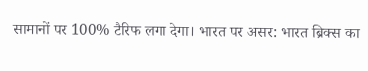सामानों पर 100% टैरिफ लगा देगा। भारत पर असर: भारत ब्रिक्स का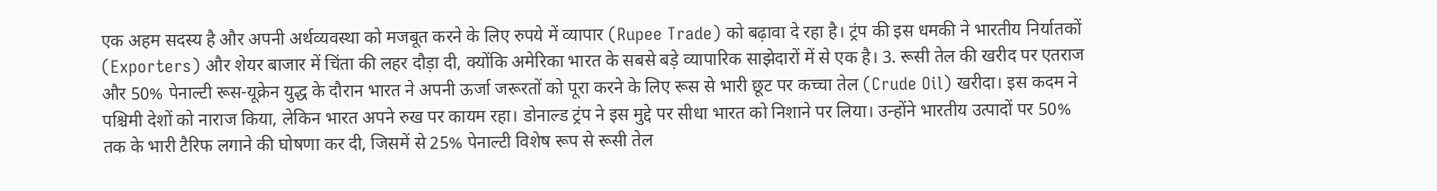एक अहम सदस्य है और अपनी अर्थव्यवस्था को मजबूत करने के लिए रुपये में व्यापार (Rupee Trade) को बढ़ावा दे रहा है। ट्रंप की इस धमकी ने भारतीय निर्यातकों (Exporters) और शेयर बाजार में चिंता की लहर दौड़ा दी, क्योंकि अमेरिका भारत के सबसे बड़े व्यापारिक साझेदारों में से एक है। 3. रूसी तेल की खरीद पर एतराज और 50% पेनाल्टी रूस-यूक्रेन युद्ध के दौरान भारत ने अपनी ऊर्जा जरूरतों को पूरा करने के लिए रूस से भारी छूट पर कच्चा तेल (Crude Oil) खरीदा। इस कदम ने पश्चिमी देशों को नाराज किया, लेकिन भारत अपने रुख पर कायम रहा। डोनाल्ड ट्रंप ने इस मुद्दे पर सीधा भारत को निशाने पर लिया। उन्होंने भारतीय उत्पादों पर 50% तक के भारी टैरिफ लगाने की घोषणा कर दी, जिसमें से 25% पेनाल्टी विशेष रूप से रूसी तेल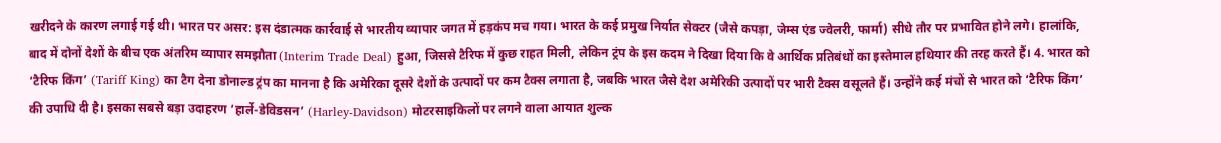खरीदने के कारण लगाई गई थी। भारत पर असर: इस दंडात्मक कार्रवाई से भारतीय व्यापार जगत में हड़कंप मच गया। भारत के कई प्रमुख निर्यात सेक्टर (जैसे कपड़ा, जेम्स एंड ज्वेलरी, फार्मा) सीधे तौर पर प्रभावित होने लगे। हालांकि, बाद में दोनों देशों के बीच एक अंतरिम व्यापार समझौता (Interim Trade Deal) हुआ, जिससे टैरिफ में कुछ राहत मिली, लेकिन ट्रंप के इस कदम ने दिखा दिया कि वे आर्थिक प्रतिबंधों का इस्तेमाल हथियार की तरह करते हैं। 4. भारत को ‘टैरिफ किंग’ (Tariff King) का टैग देना डोनाल्ड ट्रंप का मानना है कि अमेरिका दूसरे देशों के उत्पादों पर कम टैक्स लगाता है, जबकि भारत जैसे देश अमेरिकी उत्पादों पर भारी टैक्स वसूलते हैं। उन्होंने कई मंचों से भारत को ‘टैरिफ किंग’ की उपाधि दी है। इसका सबसे बड़ा उदाहरण ‘हार्ले-डेविडसन’ (Harley-Davidson) मोटरसाइकिलों पर लगने वाला आयात शुल्क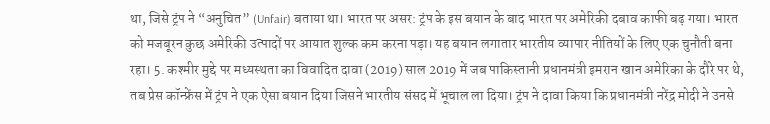था, जिसे ट्रंप ने “अनुचित” (Unfair) बताया था। भारत पर असर: ट्रंप के इस बयान के बाद भारत पर अमेरिकी दबाव काफी बढ़ गया। भारत को मजबूरन कुछ अमेरिकी उत्पादों पर आयात शुल्क कम करना पड़ा। यह बयान लगातार भारतीय व्यापार नीतियों के लिए एक चुनौती बना रहा। 5. कश्मीर मुद्दे पर मध्यस्थता का विवादित दावा (2019) साल 2019 में जब पाकिस्तानी प्रधानमंत्री इमरान खान अमेरिका के दौरे पर थे, तब प्रेस कॉन्फ्रेंस में ट्रंप ने एक ऐसा बयान दिया जिसने भारतीय संसद में भूचाल ला दिया। ट्रंप ने दावा किया कि प्रधानमंत्री नरेंद्र मोदी ने उनसे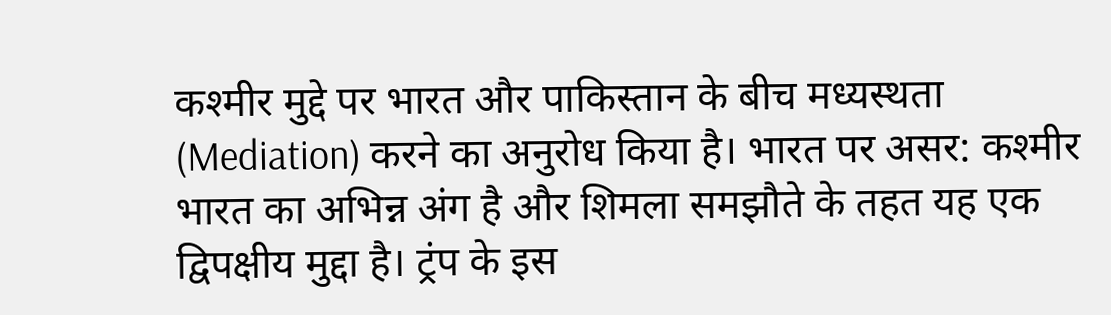कश्मीर मुद्दे पर भारत और पाकिस्तान के बीच मध्यस्थता (Mediation) करने का अनुरोध किया है। भारत पर असर: कश्मीर भारत का अभिन्न अंग है और शिमला समझौते के तहत यह एक द्विपक्षीय मुद्दा है। ट्रंप के इस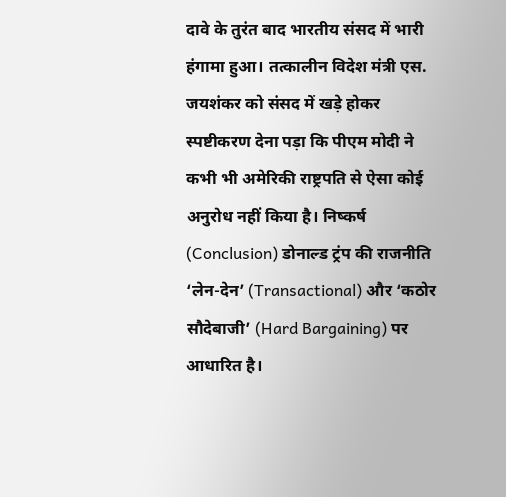दावे के तुरंत बाद भारतीय संसद में भारी हंगामा हुआ। तत्कालीन विदेश मंत्री एस. जयशंकर को संसद में खड़े होकर स्पष्टीकरण देना पड़ा कि पीएम मोदी ने कभी भी अमेरिकी राष्ट्रपति से ऐसा कोई अनुरोध नहीं किया है। निष्कर्ष (Conclusion) डोनाल्ड ट्रंप की राजनीति ‘लेन-देन’ (Transactional) और ‘कठोर सौदेबाजी’ (Hard Bargaining) पर आधारित है।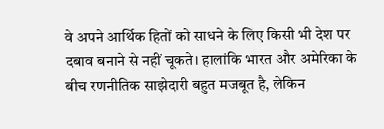वे अपने आर्थिक हितों को साधने के लिए किसी भी देश पर दबाव बनाने से नहीं चूकते। हालांकि भारत और अमेरिका के बीच रणनीतिक साझेदारी बहुत मजबूत है, लेकिन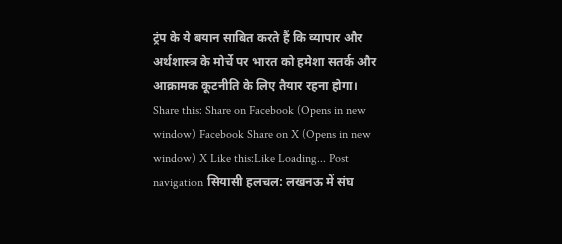ट्रंप के ये बयान साबित करते हैं कि व्यापार और अर्थशास्त्र के मोर्चे पर भारत को हमेशा सतर्क और आक्रामक कूटनीति के लिए तैयार रहना होगा। Share this: Share on Facebook (Opens in new window) Facebook Share on X (Opens in new window) X Like this:Like Loading... Post navigation सियासी हलचल: लखनऊ में संघ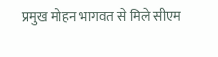प्रमुख मोहन भागवत से मिले सीएम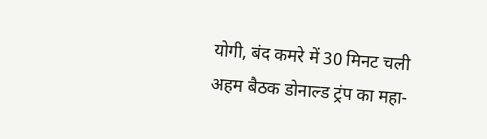योगी, बंद कमरे में 30 मिनट चली अहम बैठक डोनाल्ड ट्रंप का महा-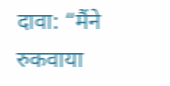दावा: “मैंने रुकवाया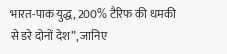भारत-पाक युद्ध, 200% टैरिफ की धमकी से डरे दोनों देश”, जानिए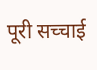पूरी सच्चाई